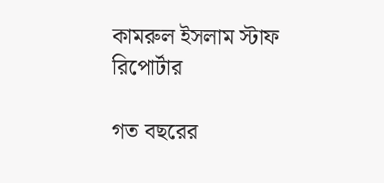কামরুল ইসলাম স্টাফ রিপোর্টার

গত বছরের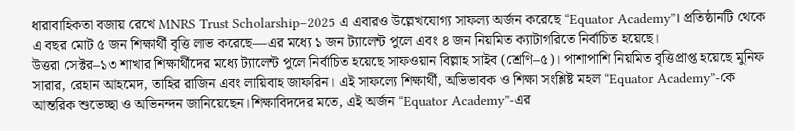ধারাবাহিকতা বজায় রেখে MNRS Trust Scholarship–2025 এ এবারও উল্লেখযোগ্য সাফল্য অর্জন করেছে “Equator Academy”। প্রতিষ্ঠানটি থেকে এ বছর মোট ৫ জন শিক্ষার্থী বৃত্তি লাভ করেছে—এর মধ্যে ১ জন ট্যালেন্ট পুলে এবং ৪ জন নিয়মিত ক্যাটাগরিতে নির্বাচিত হয়েছে।
উত্তরা সেক্টর–১৩ শাখার শিক্ষার্থীদের মধ্যে ট্যালেন্ট পুলে নির্বাচিত হয়েছে সাফওয়ান বিল্লাহ সাইব (শ্রেণি–৫)। পাশাপাশি নিয়মিত বৃত্তিপ্রাপ্ত হয়েছে মুনিফ সারার, রেহান আহমেদ, তাহির রাজিন এবং লায়িবাহ জাফরিন। এই সাফল্যে শিক্ষার্থী, অভিভাবক ও শিক্ষা সংশ্লিষ্ট মহল “Equator Academy”-কে আন্তরিক শুভেচ্ছা ও অভিনন্দন জানিয়েছেন।শিক্ষাবিদদের মতে, এই অর্জন “Equator Academy”-এর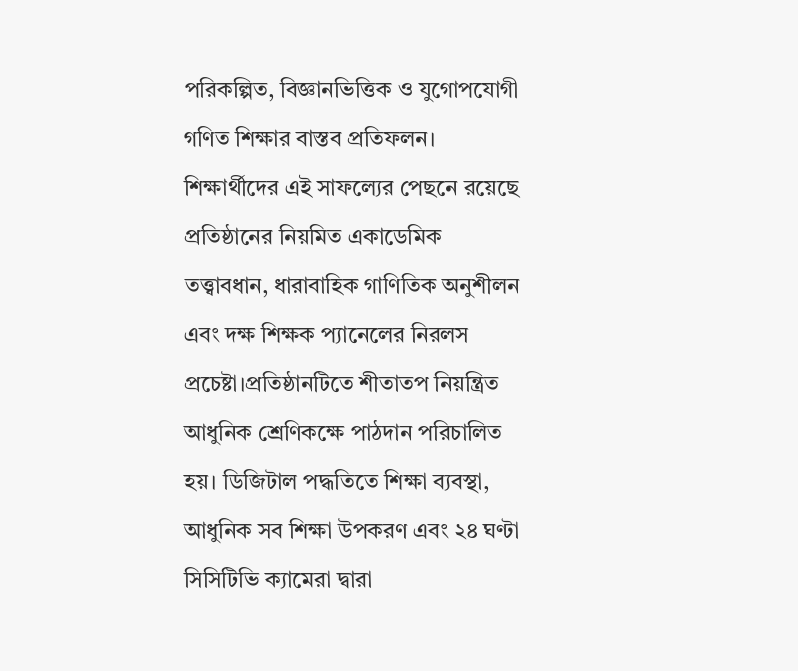পরিকল্পিত, বিজ্ঞানভিত্তিক ও যুগোপযোগী গণিত শিক্ষার বাস্তব প্রতিফলন।
শিক্ষার্থীদের এই সাফল্যের পেছনে রয়েছে প্রতিষ্ঠানের নিয়মিত একাডেমিক তত্ত্বাবধান, ধারাবাহিক গাণিতিক অনুশীলন এবং দক্ষ শিক্ষক প্যানেলের নিরলস প্রচেষ্টা।প্রতিষ্ঠানটিতে শীতাতপ নিয়ন্ত্রিত আধুনিক শ্রেণিকক্ষে পাঠদান পরিচালিত হয়। ডিজিটাল পদ্ধতিতে শিক্ষা ব্যবস্থা, আধুনিক সব শিক্ষা উপকরণ এবং ২৪ ঘণ্টা সিসিটিভি ক্যামেরা দ্বারা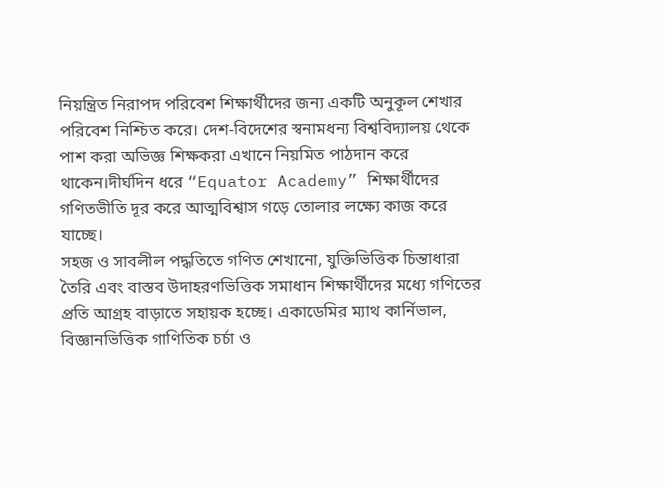নিয়ন্ত্রিত নিরাপদ পরিবেশ শিক্ষার্থীদের জন্য একটি অনুকূল শেখার পরিবেশ নিশ্চিত করে। দেশ-বিদেশের স্বনামধন্য বিশ্ববিদ্যালয় থেকে পাশ করা অভিজ্ঞ শিক্ষকরা এখানে নিয়মিত পাঠদান করে থাকেন।দীর্ঘদিন ধরে “Equator Academy” শিক্ষার্থীদের গণিতভীতি দূর করে আত্মবিশ্বাস গড়ে তোলার লক্ষ্যে কাজ করে যাচ্ছে।
সহজ ও সাবলীল পদ্ধতিতে গণিত শেখানো, যুক্তিভিত্তিক চিন্তাধারা তৈরি এবং বাস্তব উদাহরণভিত্তিক সমাধান শিক্ষার্থীদের মধ্যে গণিতের প্রতি আগ্রহ বাড়াতে সহায়ক হচ্ছে। একাডেমির ম্যাথ কার্নিভাল, বিজ্ঞানভিত্তিক গাণিতিক চর্চা ও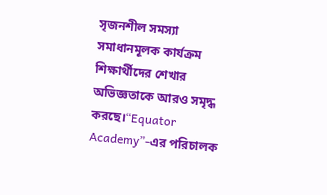সৃজনশীল সমস্যা সমাধানমূলক কার্যক্রম শিক্ষার্থীদের শেখার অভিজ্ঞতাকে আরও সমৃদ্ধ করছে।“Equator Academy”-এর পরিচালক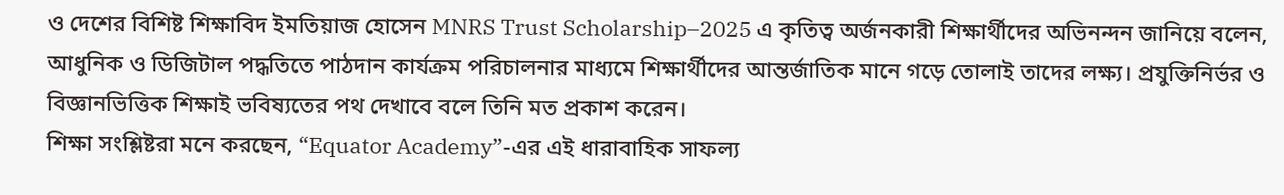ও দেশের বিশিষ্ট শিক্ষাবিদ ইমতিয়াজ হোসেন MNRS Trust Scholarship–2025 এ কৃতিত্ব অর্জনকারী শিক্ষার্থীদের অভিনন্দন জানিয়ে বলেন, আধুনিক ও ডিজিটাল পদ্ধতিতে পাঠদান কার্যক্রম পরিচালনার মাধ্যমে শিক্ষার্থীদের আন্তর্জাতিক মানে গড়ে তোলাই তাদের লক্ষ্য। প্রযুক্তিনির্ভর ও বিজ্ঞানভিত্তিক শিক্ষাই ভবিষ্যতের পথ দেখাবে বলে তিনি মত প্রকাশ করেন।
শিক্ষা সংশ্লিষ্টরা মনে করছেন, “Equator Academy”-এর এই ধারাবাহিক সাফল্য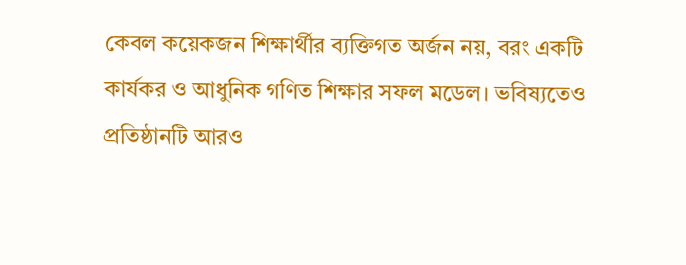কেবল কয়েকজন শিক্ষার্থীর ব্যক্তিগত অর্জন নয়, বরং একটি কার্যকর ও আধুনিক গণিত শিক্ষার সফল মডেল। ভবিষ্যতেও প্রতিষ্ঠানটি আরও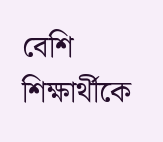বেশি শিক্ষার্থীকে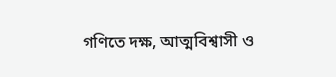গণিতে দক্ষ, আত্মবিশ্বাসী ও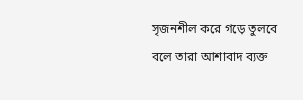সৃজনশীল করে গড়ে তুলবে বলে তারা আশাবাদ ব্যক্ত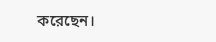করেছেন।